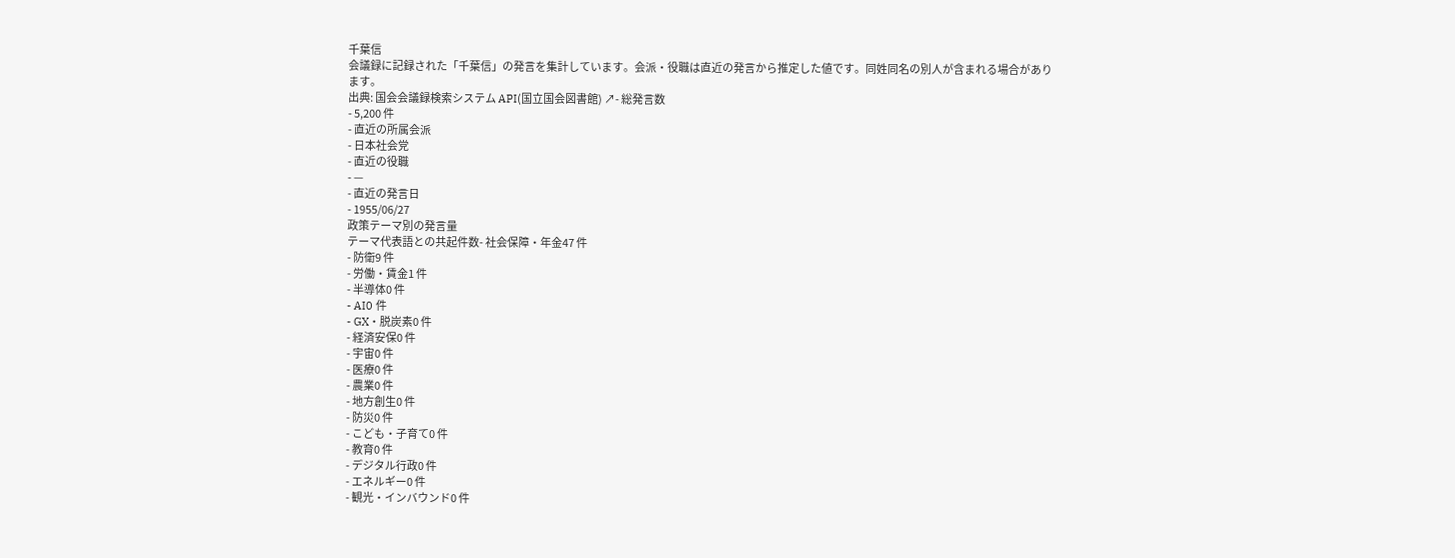千葉信
会議録に記録された「千葉信」の発言を集計しています。会派・役職は直近の発言から推定した値です。同姓同名の別人が含まれる場合があります。
出典: 国会会議録検索システム API(国立国会図書館) ↗- 総発言数
- 5,200 件
- 直近の所属会派
- 日本社会党
- 直近の役職
- —
- 直近の発言日
- 1955/06/27
政策テーマ別の発言量
テーマ代表語との共起件数- 社会保障・年金47 件
- 防衛9 件
- 労働・賃金1 件
- 半導体0 件
- AI0 件
- GX・脱炭素0 件
- 経済安保0 件
- 宇宙0 件
- 医療0 件
- 農業0 件
- 地方創生0 件
- 防災0 件
- こども・子育て0 件
- 教育0 件
- デジタル行政0 件
- エネルギー0 件
- 観光・インバウンド0 件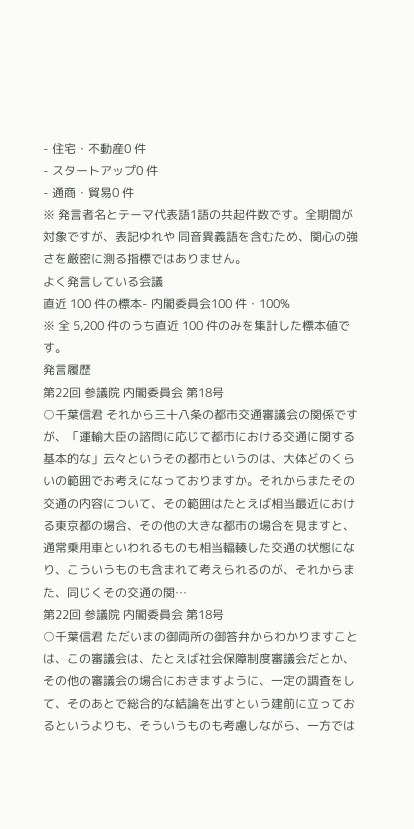- 住宅・不動産0 件
- スタートアップ0 件
- 通商・貿易0 件
※ 発言者名とテーマ代表語1語の共起件数です。全期間が対象ですが、表記ゆれや 同音異義語を含むため、関心の強さを厳密に測る指標ではありません。
よく発言している会議
直近 100 件の標本- 内閣委員会100 件・100%
※ 全 5,200 件のうち直近 100 件のみを集計した標本値です。
発言履歴
第22回 参議院 内閣委員会 第18号
○千葉信君 それから三十八条の都市交通審議会の関係ですが、「運輸大臣の諮問に応じて都市における交通に関する基本的な」云々というその都市というのは、大体どのくらいの範囲でお考えになっておりますか。それからまたその交通の内容について、その範囲はたとえば相当最近における東京都の場合、その他の大きな都市の場合を見ますと、通常乗用車といわれるものも相当輻輳した交通の状態になり、こういうものも含まれて考えられるのが、それからまた、同じくその交通の関…
第22回 参議院 内閣委員会 第18号
○千葉信君 ただいまの御両所の御答弁からわかりますことは、この審議会は、たとえば社会保障制度審議会だとか、その他の審議会の場合におきますように、一定の調査をして、そのあとで総合的な結論を出すという建前に立っておるというよりも、そういうものも考慮しながら、一方では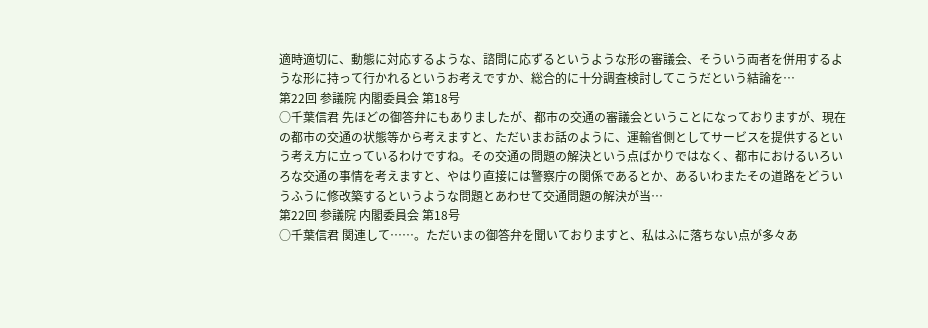適時適切に、動態に対応するような、諮問に応ずるというような形の審議会、そういう両者を併用するような形に持って行かれるというお考えですか、総合的に十分調査検討してこうだという結論を…
第22回 参議院 内閣委員会 第18号
○千葉信君 先ほどの御答弁にもありましたが、都市の交通の審議会ということになっておりますが、現在の都市の交通の状態等から考えますと、ただいまお話のように、運輸省側としてサービスを提供するという考え方に立っているわけですね。その交通の問題の解決という点ばかりではなく、都市におけるいろいろな交通の事情を考えますと、やはり直接には警察庁の関係であるとか、あるいわまたその道路をどういうふうに修改築するというような問題とあわせて交通問題の解決が当…
第22回 参議院 内閣委員会 第18号
○千葉信君 関連して……。ただいまの御答弁を聞いておりますと、私はふに落ちない点が多々あ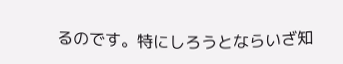るのです。特にしろうとならいざ知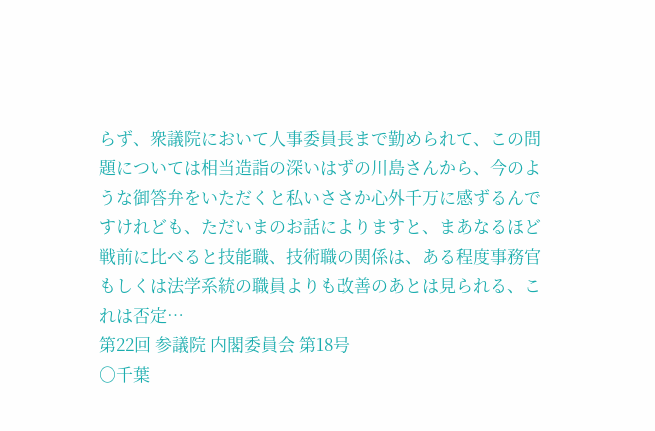らず、衆議院において人事委員長まで勤められて、この問題については相当造詣の深いはずの川島さんから、今のような御答弁をいただくと私いささか心外千万に感ずるんですけれども、ただいまのお話によりますと、まあなるほど戦前に比べると技能職、技術職の関係は、ある程度事務官もしくは法学系統の職員よりも改善のあとは見られる、これは否定…
第22回 参議院 内閣委員会 第18号
○千葉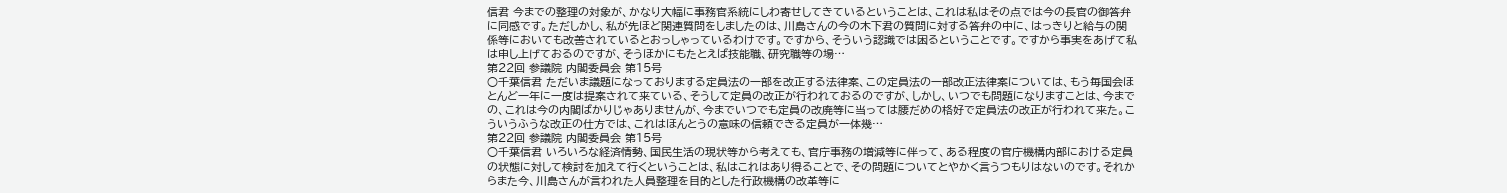信君 今までの整理の対象が、かなり大幅に事務官系統にしわ寄せしてきているということは、これは私はその点では今の長官の御答弁に同感です。ただしかし、私が先ほど関連質問をしましたのは、川島さんの今の木下君の質問に対する答弁の中に、はっきりと給与の関係等においても改善されているとおっしゃっているわけです。ですから、そういう認識では困るということです。ですから事実をあげて私は申し上げておるのですが、そうほかにもたとえば技能職、研究職等の場…
第22回 参議院 内閣委員会 第15号
○千葉信君 ただいま議題になっておりまする定員法の一部を改正する法律案、この定員法の一部改正法律案については、もう毎国会ほとんど一年に一度は提案されて来ている、そうして定員の改正が行われておるのですが、しかし、いつでも問題になりますことは、今までの、これは今の内閣ばかりじゃありませんが、今までいつでも定員の改廃等に当っては腰だめの格好で定員法の改正が行われて来た。こういうふうな改正の仕方では、これはほんとうの意味の信頼できる定員が一体幾…
第22回 参議院 内閣委員会 第15号
○千葉信君 いろいろな経済情勢、国民生活の現状等から考えても、官庁事務の増減等に伴って、ある程度の官庁機構内部における定員の状態に対して検討を加えて行くということは、私はこれはあり得ることで、その問題についてとやかく言うつもりはないのです。それからまた今、川島さんが言われた人員整理を目的とした行政機構の改革等に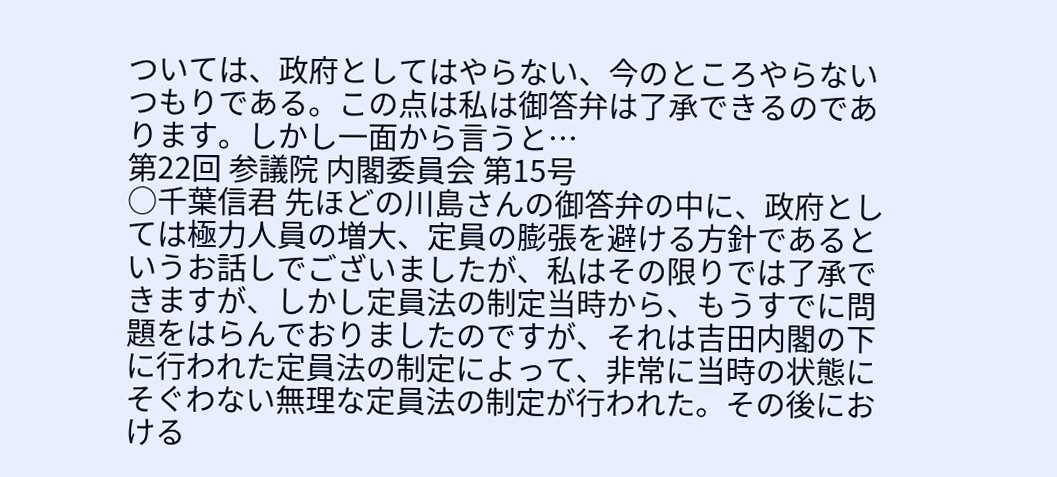ついては、政府としてはやらない、今のところやらないつもりである。この点は私は御答弁は了承できるのであります。しかし一面から言うと…
第22回 参議院 内閣委員会 第15号
○千葉信君 先ほどの川島さんの御答弁の中に、政府としては極力人員の増大、定員の膨張を避ける方針であるというお話しでございましたが、私はその限りでは了承できますが、しかし定員法の制定当時から、もうすでに問題をはらんでおりましたのですが、それは吉田内閣の下に行われた定員法の制定によって、非常に当時の状態にそぐわない無理な定員法の制定が行われた。その後における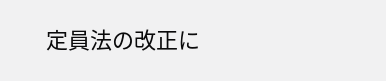定員法の改正に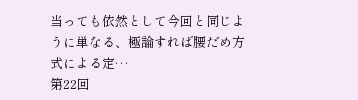当っても依然として今回と同じように単なる、極論すれば腰だめ方式による定…
第22回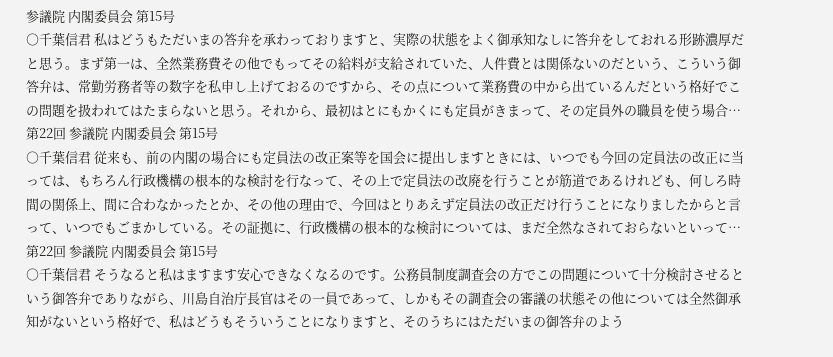参議院 内閣委員会 第15号
○千葉信君 私はどうもただいまの答弁を承わっておりますと、実際の状態をよく御承知なしに答弁をしておれる形跡濃厚だと思う。まず第一は、全然業務費その他でもってその給料が支給されていた、人件費とは関係ないのだという、こういう御答弁は、常勤労務者等の数字を私申し上げておるのですから、その点について業務費の中から出ているんだという格好でこの問題を扱われてはたまらないと思う。それから、最初はとにもかくにも定員がきまって、その定員外の職員を使う場合…
第22回 参議院 内閣委員会 第15号
○千葉信君 従来も、前の内閣の場合にも定員法の改正案等を国会に提出しますときには、いつでも今回の定員法の改正に当っては、もちろん行政機構の根本的な検討を行なって、その上で定員法の改廃を行うことが筋道であるけれども、何しろ時間の関係上、間に合わなかったとか、その他の理由で、今回はとりあえず定員法の改正だけ行うことになりましたからと言って、いつでもごまかしている。その証拠に、行政機構の根本的な検討については、まだ全然なされておらないといって…
第22回 参議院 内閣委員会 第15号
○千葉信君 そうなると私はますます安心できなくなるのです。公務員制度調査会の方でこの問題について十分検討させるという御答弁でありながら、川島自治庁長官はその一員であって、しかもその調査会の審議の状態その他については全然御承知がないという格好で、私はどうもそういうことになりますと、そのうちにはただいまの御答弁のよう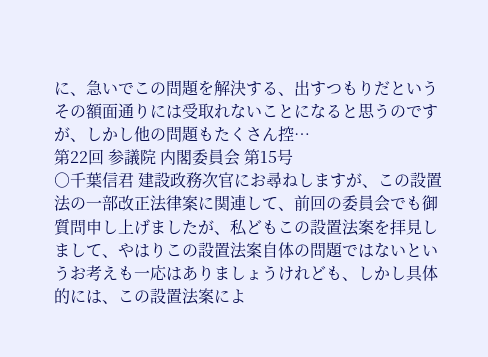に、急いでこの問題を解決する、出すつもりだというその額面通りには受取れないことになると思うのですが、しかし他の問題もたくさん控…
第22回 参議院 内閣委員会 第15号
○千葉信君 建設政務次官にお尋ねしますが、この設置法の一部改正法律案に関連して、前回の委員会でも御質問申し上げましたが、私どもこの設置法案を拝見しまして、やはりこの設置法案自体の問題ではないというお考えも一応はありましょうけれども、しかし具体的には、この設置法案によ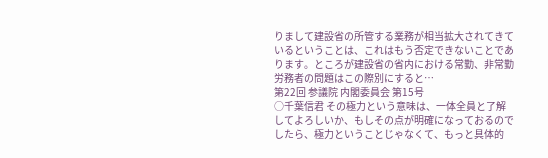りまして建設省の所管する業務が相当拡大されてきているということは、これはもう否定できないことであります。ところが建設省の省内における常勤、非常勤労務者の問題はこの際別にすると…
第22回 参議院 内閣委員会 第15号
○千葉信君 その極力という意味は、一体全員と了解してよろしいか、もしその点が明確になっておるのでしたら、極力ということじゃなくて、もっと具体的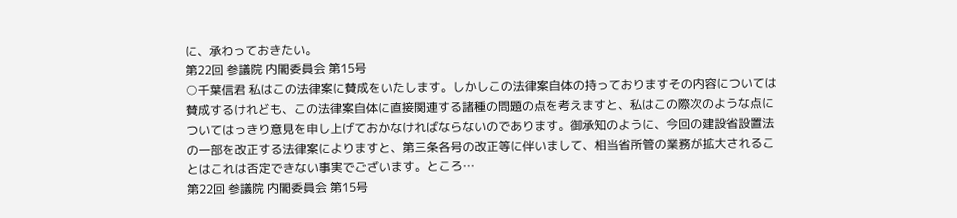に、承わっておきたい。
第22回 参議院 内閣委員会 第15号
○千葉信君 私はこの法律案に賛成をいたします。しかしこの法律案自体の持っておりますその内容については賛成するけれども、この法律案自体に直接関連する諸種の問題の点を考えますと、私はこの際次のような点についてはっきり意見を申し上げておかなければならないのであります。御承知のように、今回の建設省設置法の一部を改正する法律案によりますと、第三条各号の改正等に伴いまして、相当省所管の業務が拡大されることはこれは否定できない事実でございます。ところ…
第22回 参議院 内閣委員会 第15号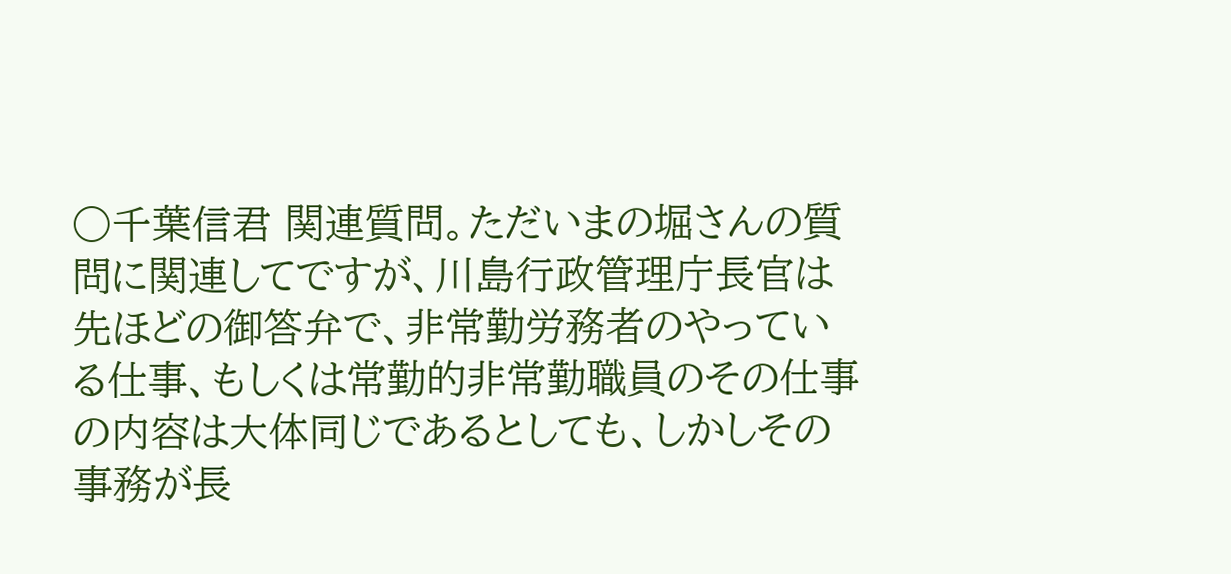○千葉信君 関連質問。ただいまの堀さんの質問に関連してですが、川島行政管理庁長官は先ほどの御答弁で、非常勤労務者のやっている仕事、もしくは常勤的非常勤職員のその仕事の内容は大体同じであるとしても、しかしその事務が長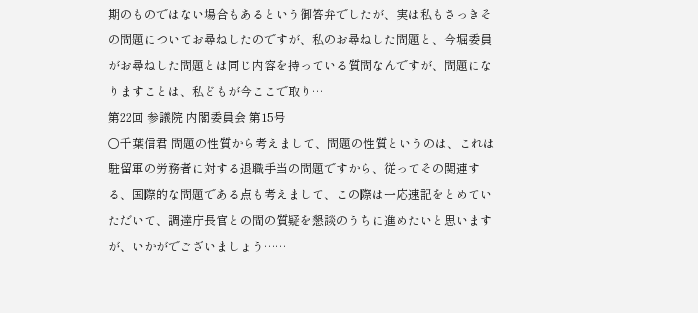期のものではない場合もあるという御答弁でしたが、実は私もさっきその問題についてお尋ねしたのですが、私のお尋ねした問題と、今堀委員がお尋ねした問題とは同じ内容を持っている質問なんですが、問題になりますことは、私どもが今ここで取り…
第22回 参議院 内閣委員会 第15号
○千葉信君 問題の性質から考えまして、問題の性質というのは、これは駐留軍の労務者に対する退職手当の問題ですから、従ってその関連する、国際的な問題である点も考えまして、この際は一応速記をとめていただいて、調達庁長官との間の質疑を懇談のうちに進めたいと思いますが、いかがでございましょう……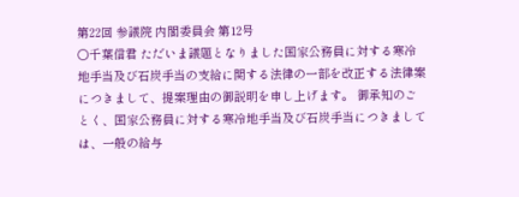第22回 参議院 内閣委員会 第12号
○千葉信君 ただいま議題となりました国家公務員に対する寒冷地手当及び石炭手当の支給に関する法律の一部を改正する法律案につきまして、提案理由の御説明を申し上げます。 御承知のごとく、国家公務員に対する寒冷地手当及び石炭手当につきましては、一般の給与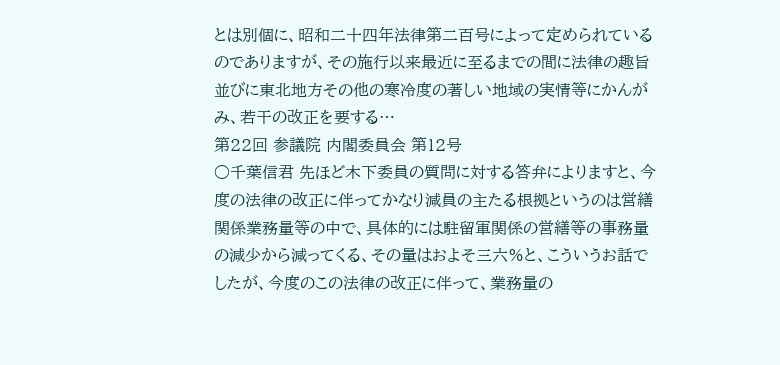とは別個に、昭和二十四年法律第二百号によって定められているのでありますが、その施行以来最近に至るまでの間に法律の趣旨並びに東北地方その他の寒冷度の著しい地域の実情等にかんがみ、若干の改正を要する…
第22回 参議院 内閣委員会 第12号
○千葉信君 先ほど木下委員の質問に対する答弁によりますと、今度の法律の改正に伴ってかなり減員の主たる根拠というのは営繕関係業務量等の中で、具体的には駐留軍関係の営繕等の事務量の減少から減ってくる、その量はおよそ三六%と、こういうお話でしたが、今度のこの法律の改正に伴って、業務量の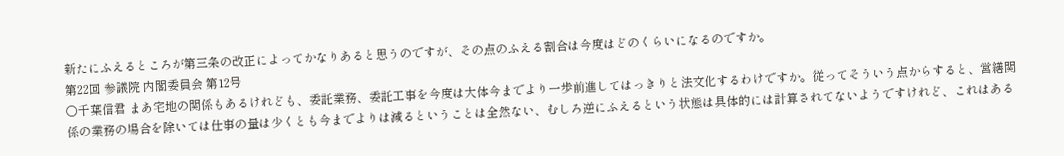新たにふえるところが第三条の改正によってかなりあると思うのですが、その点のふえる割合は今度はどのくらいになるのですか。
第22回 参議院 内閣委員会 第12号
○千葉信君 まあ宅地の関係もあるけれども、委託業務、委託工事を今度は大体今までより一歩前進してはっきりと法文化するわけですか。従ってそういう点からすると、営繕関係の業務の場合を除いては仕事の量は少くとも今までよりは減るということは全然ない、むしろ逆にふえるという状態は具体的には計算されてないようですけれど、これはある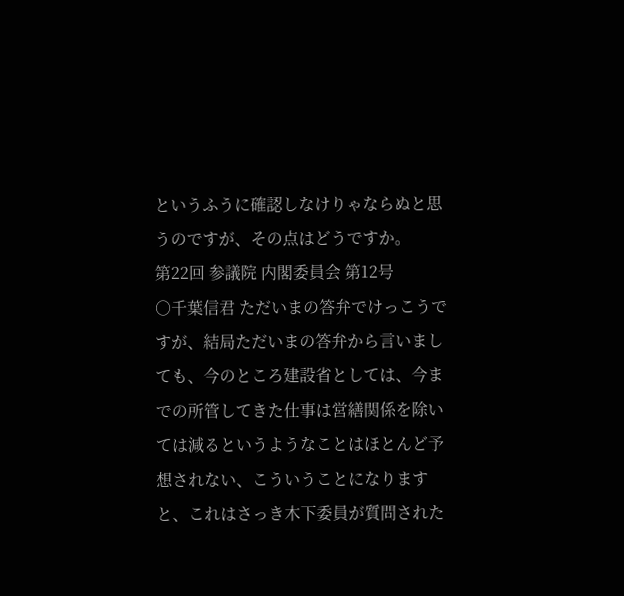というふうに確認しなけりゃならぬと思うのですが、その点はどうですか。
第22回 参議院 内閣委員会 第12号
○千葉信君 ただいまの答弁でけっこうですが、結局ただいまの答弁から言いましても、今のところ建設省としては、今までの所管してきた仕事は営繕関係を除いては減るというようなことはほとんど予想されない、こういうことになりますと、これはさっき木下委員が質問された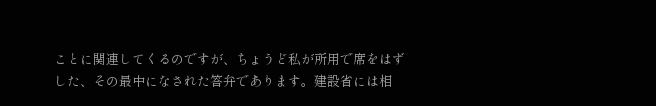ことに関連してくるのですが、ちょうど私が所用で席をはずした、その最中になされた答弁であります。建設省には相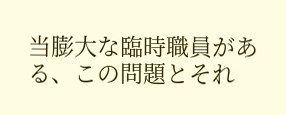当膨大な臨時職員がある、この問題とそれ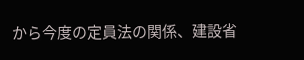から今度の定員法の関係、建設省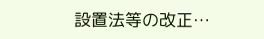設置法等の改正…